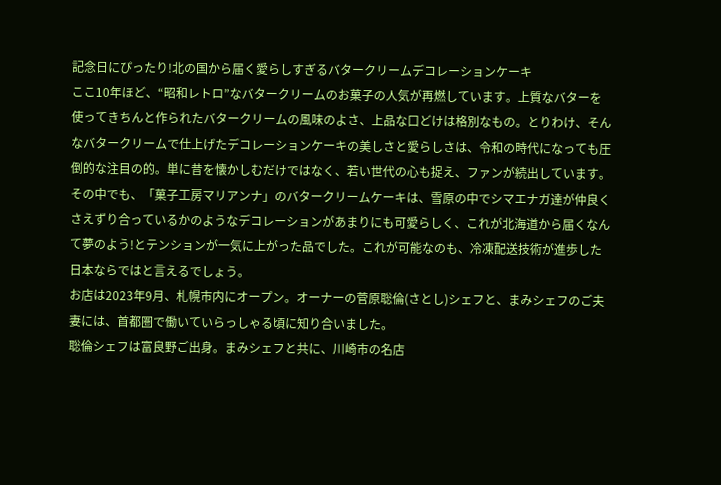記念日にぴったり!北の国から届く愛らしすぎるバタークリームデコレーションケーキ
ここ10年ほど、“昭和レトロ”なバタークリームのお菓子の人気が再燃しています。上質なバターを使ってきちんと作られたバタークリームの風味のよさ、上品な口どけは格別なもの。とりわけ、そんなバタークリームで仕上げたデコレーションケーキの美しさと愛らしさは、令和の時代になっても圧倒的な注目の的。単に昔を懐かしむだけではなく、若い世代の心も捉え、ファンが続出しています。
その中でも、「菓子工房マリアンナ」のバタークリームケーキは、雪原の中でシマエナガ達が仲良くさえずり合っているかのようなデコレーションがあまりにも可愛らしく、これが北海道から届くなんて夢のよう!とテンションが一気に上がった品でした。これが可能なのも、冷凍配送技術が進歩した日本ならではと言えるでしょう。
お店は2023年9月、札幌市内にオープン。オーナーの菅原聡倫(さとし)シェフと、まみシェフのご夫妻には、首都圏で働いていらっしゃる頃に知り合いました。
聡倫シェフは富良野ご出身。まみシェフと共に、川崎市の名店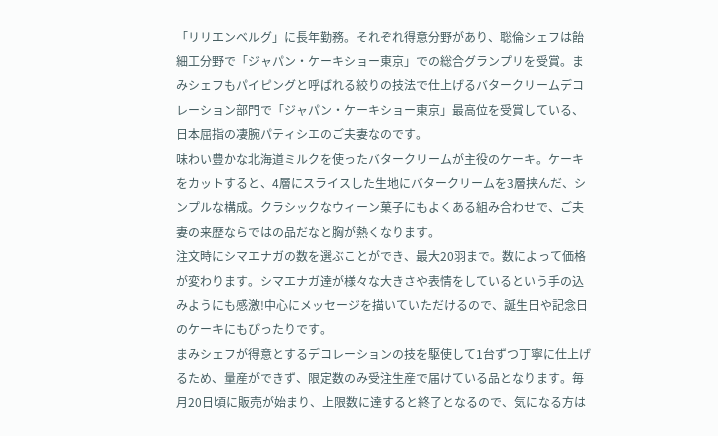「リリエンベルグ」に長年勤務。それぞれ得意分野があり、聡倫シェフは飴細工分野で「ジャパン・ケーキショー東京」での総合グランプリを受賞。まみシェフもパイピングと呼ばれる絞りの技法で仕上げるバタークリームデコレーション部門で「ジャパン・ケーキショー東京」最高位を受賞している、日本屈指の凄腕パティシエのご夫妻なのです。
味わい豊かな北海道ミルクを使ったバタークリームが主役のケーキ。ケーキをカットすると、4層にスライスした生地にバタークリームを3層挟んだ、シンプルな構成。クラシックなウィーン菓子にもよくある組み合わせで、ご夫妻の来歴ならではの品だなと胸が熱くなります。
注文時にシマエナガの数を選ぶことができ、最大20羽まで。数によって価格が変わります。シマエナガ達が様々な大きさや表情をしているという手の込みようにも感激!中心にメッセージを描いていただけるので、誕生日や記念日のケーキにもぴったりです。
まみシェフが得意とするデコレーションの技を駆使して1台ずつ丁寧に仕上げるため、量産ができず、限定数のみ受注生産で届けている品となります。毎月20日頃に販売が始まり、上限数に達すると終了となるので、気になる方は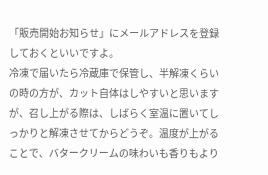「販売開始お知らせ」にメールアドレスを登録しておくといいですよ。
冷凍で届いたら冷蔵庫で保管し、半解凍くらいの時の方が、カット自体はしやすいと思いますが、召し上がる際は、しばらく室温に置いてしっかりと解凍させてからどうぞ。温度が上がることで、バタークリームの味わいも香りもより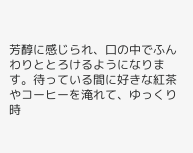芳醇に感じられ、口の中でふんわりととろけるようになります。待っている間に好きな紅茶やコーヒーを淹れて、ゆっくり時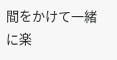間をかけて一緒に楽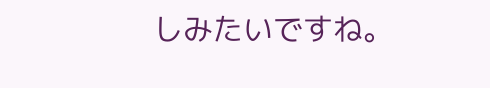しみたいですね。